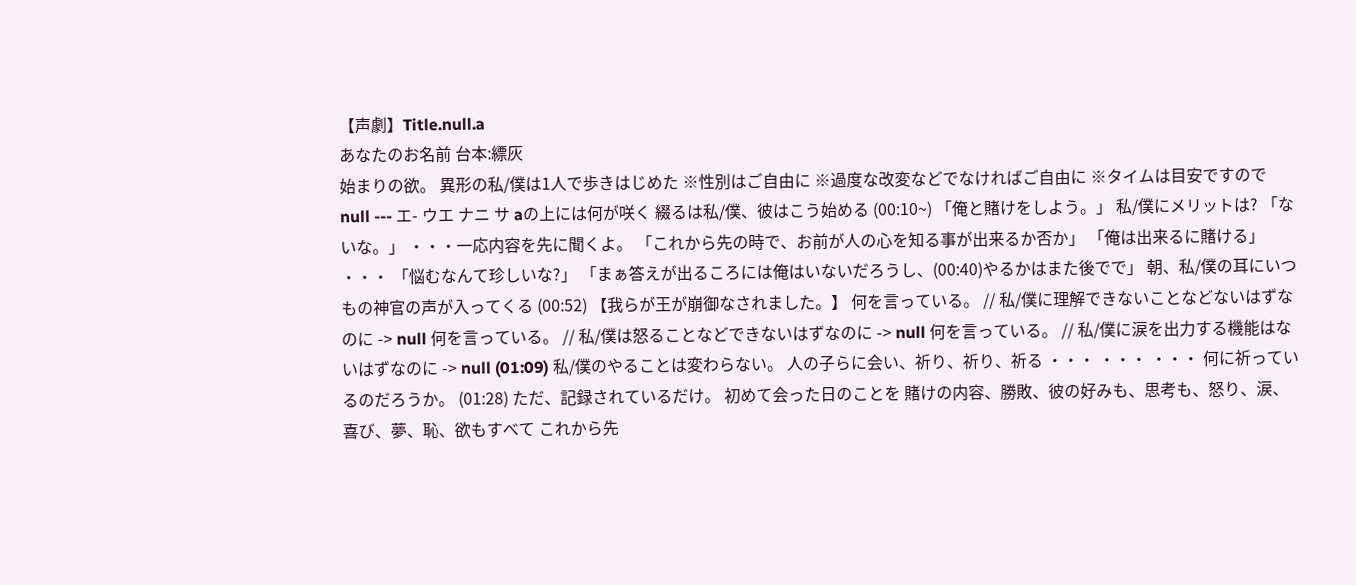【声劇】Title.null.a
あなたのお名前 台本:縹灰
始まりの欲。 異形の私/僕は1人で歩きはじめた ※性別はご自由に ※過度な改変などでなければご自由に ※タイムは目安ですので null --- エ- ウエ ナニ サ aの上には何が咲く 綴るは私/僕、彼はこう始める (00:10~) 「俺と賭けをしよう。」 私/僕にメリットは? 「ないな。」 ・・・一応内容を先に聞くよ。 「これから先の時で、お前が人の心を知る事が出来るか否か」 「俺は出来るに賭ける」 ・・・ 「悩むなんて珍しいな?」 「まぁ答えが出るころには俺はいないだろうし、(00:40)やるかはまた後でで」 朝、私/僕の耳にいつもの神官の声が入ってくる (00:52) 【我らが王が崩御なされました。】 何を言っている。 // 私/僕に理解できないことなどないはずなのに -> null 何を言っている。 // 私/僕は怒ることなどできないはずなのに -> null 何を言っている。 // 私/僕に涙を出力する機能はないはずなのに -> null (01:09) 私/僕のやることは変わらない。 人の子らに会い、祈り、祈り、祈る ・・・ ・・・ ・・・ 何に祈っているのだろうか。 (01:28) ただ、記録されているだけ。 初めて会った日のことを 賭けの内容、勝敗、彼の好みも、思考も、怒り、涙、喜び、夢、恥、欲もすべて これから先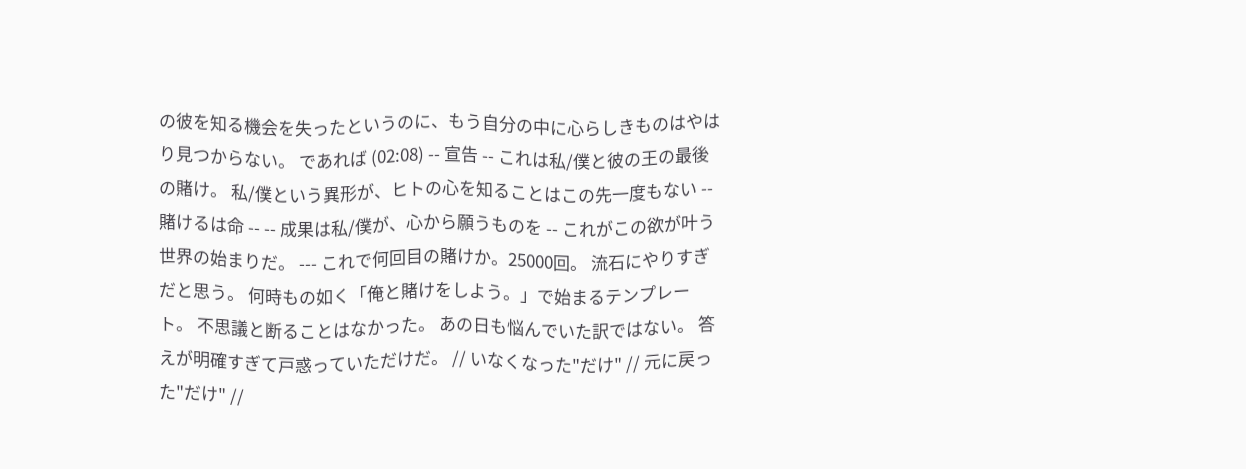の彼を知る機会を失ったというのに、もう自分の中に心らしきものはやはり見つからない。 であれば (02:08) -- 宣告 -- これは私/僕と彼の王の最後の賭け。 私/僕という異形が、ヒトの心を知ることはこの先一度もない -- 賭けるは命 -- -- 成果は私/僕が、心から願うものを -- これがこの欲が叶う世界の始まりだ。 --- これで何回目の賭けか。25000回。 流石にやりすぎだと思う。 何時もの如く「俺と賭けをしよう。」で始まるテンプレート。 不思議と断ることはなかった。 あの日も悩んでいた訳ではない。 答えが明確すぎて戸惑っていただけだ。 // いなくなった"だけ" // 元に戻った"だけ" //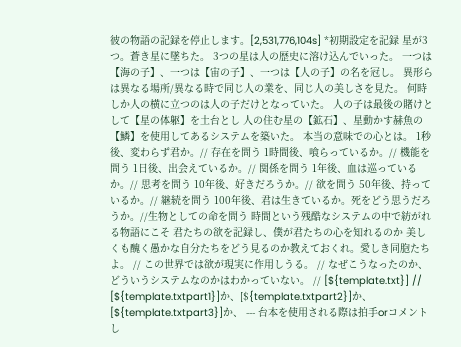彼の物語の記録を停止します。[2,531,776,104s] *初期設定を記録 星が3つ。蒼き星に墜ちた。 3つの星は人の歴史に溶け込んでいった。 一つは【海の子】、一つは【宙の子】、一つは【人の子】の名を冠し。 異形らは異なる場所/異なる時で同じ人の業を、同じ人の美しさを見た。 何時しか人の横に立つのは人の子だけとなっていた。 人の子は最後の賭けとして【星の体躯】を土台とし 人の住む星の【鉱石】、星動かす赫魚の【鱗】を使用してあるシステムを築いた。 本当の意味での心とは。 1秒後、変わらず君か。// 存在を問う 1時間後、喰らっているか。// 機能を問う 1日後、出会えているか。// 関係を問う 1年後、血は巡っているか。// 思考を問う 10年後、好きだろうか。// 欲を問う 50年後、持っているか。// 継続を問う 100年後、君は生きているか。死をどう思うだろうか。//生物としての命を問う 時間という残酷なシステムの中で紡がれる物語にこそ 君たちの欲を記録し、僕が君たちの心を知れるのか 美しくも醜く愚かな自分たちをどう見るのか教えておくれ。愛しき同胞たちよ。 // この世界では欲が現実に作用しうる。 // なぜこうなったのか、どういうシステムなのかはわかっていない。 // [${template.txt}] // [${template.txtpart1}]か、[${template.txtpart2}]か、[${template.txtpart3}]か、 --- 台本を使用される際は拍手orコメントし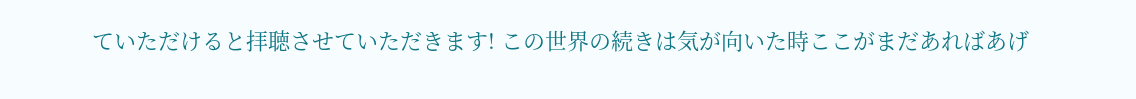ていただけると拝聴させていただきます! この世界の続きは気が向いた時ここがまだあればあげ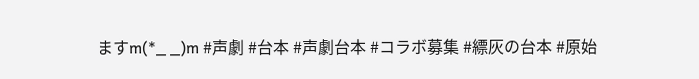ますm(*_ _)m #声劇 #台本 #声劇台本 #コラボ募集 #縹灰の台本 #原始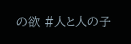の欲 #人と人の子